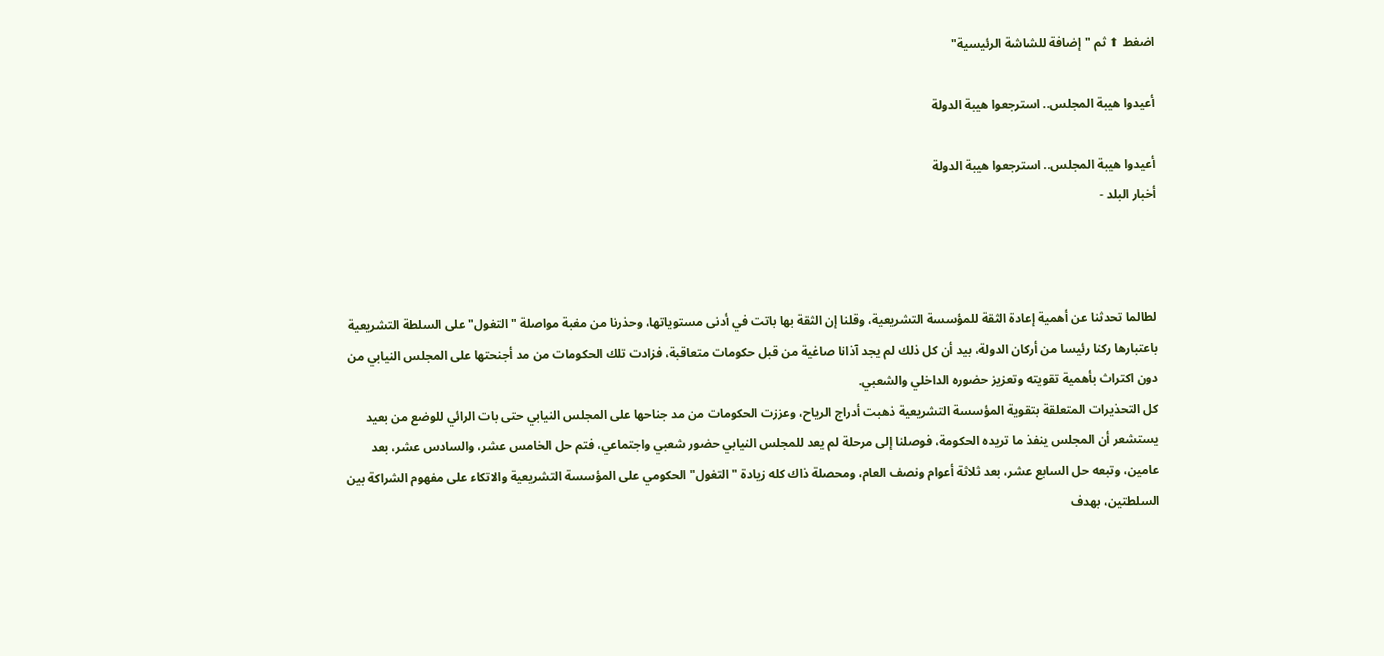اضغط ⬆ ثم "إضافة للشاشة الرئيسية"

أعيدوا هيبة المجلس.. استرجعوا هيبة الدولة

أعيدوا هيبة المجلس.. استرجعوا هيبة الدولة
أخبار البلد -



لطالما تحدثنا عن أهمية إعادة الثقة للمؤسسة التشريعية، وقلنا إن الثقة بها باتت في أدنى مستوياتها، وحذرنا من مغبة مواصلة "التغول" على السلطة التشريعية باعتبارها ركنا رئيسا من أركان الدولة، بيد أن كل ذلك لم يجد آذانا صاغية من قبل حكومات متعاقبة، فزادت تلك الحكومات من مد أجنحتها على المجلس النيابي من دون اكتراث بأهمية تقويته وتعزيز حضوره الداخلي والشعبي.
كل التحذيرات المتعلقة بتقوية المؤسسة التشريعية ذهبت أدراج الرياح، وعززت الحكومات من مد جناحها على المجلس النيابي حتى بات الرائي للوضع من بعيد يستشعر أن المجلس ينفذ ما تريده الحكومة، فوصلنا إلى مرحلة لم يعد للمجلس النيابي حضور شعبي واجتماعي، فتم حل الخامس عشر، والسادس عشر، بعد عامين، وتبعه حل السابع عشر، بعد ثلاثة أعوام ونصف العام، ومحصلة ذاك كله زيادة "التغول" الحكومي على المؤسسة التشريعية والاتكاء على مفهوم الشراكة بين السلطتين، بهدف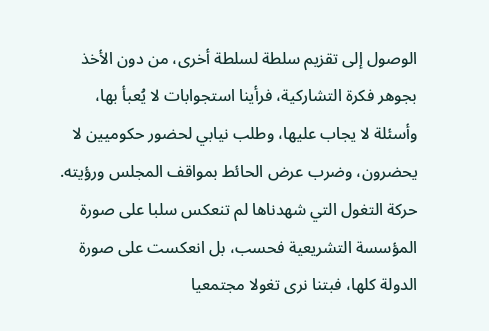الوصول إلى تقزيم سلطة لسلطة أخرى، من دون الأخذ بجوهر فكرة التشاركية، فرأينا استجوابات لا يُعبأ بها، وأسئلة لا يجاب عليها، وطلب نيابي لحضور حكوميين لا يحضرون، وضرب عرض الحائط بمواقف المجلس ورؤيته.
حركة التغول التي شهدناها لم تنعكس سلبا على صورة المؤسسة التشريعية فحسب، بل انعكست على صورة الدولة كلها، فبتنا نرى تغولا مجتمعيا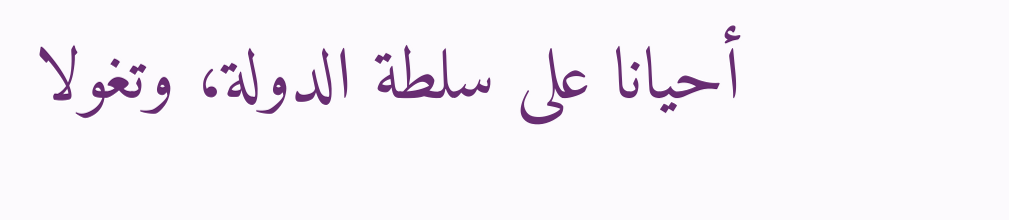أحيانا على سلطة الدولة، وتغولا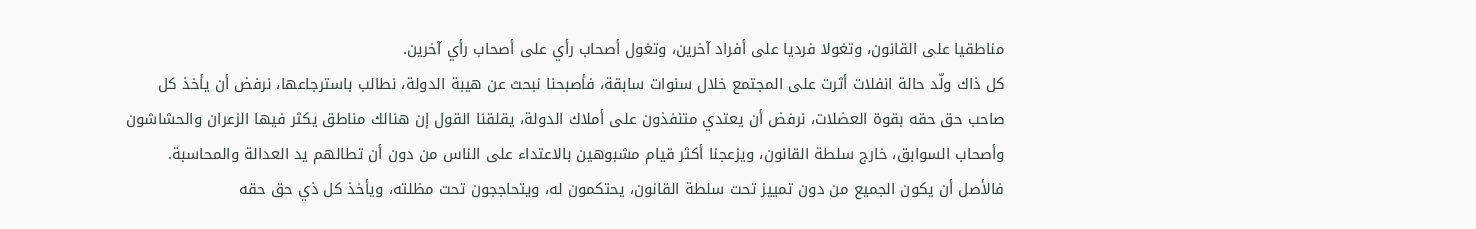مناطقيا على القانون، وتغولا فرديا على أفراد آخرين، وتغول أصحاب رأي على أصحاب رأي آخرين.
كل ذاك ولّد حالة انفلات أثرت على المجتمع خلال سنوات سابقة، فأصبحنا نبحث عن هيبة الدولة، نطالب باسترجاعها، نرفض أن يأخذ كل صاحب حق حقه بقوة العضلات، نرفض أن يعتدي متنفذون على أملاك الدولة، يقلقنا القول إن هنالك مناطق يكثر فيها الزعران والحشاشون وأصحاب السوابق، خارج سلطة القانون، ويزعجنا أكثر قيام مشبوهين بالاعتداء على الناس من دون أن تطالهم يد العدالة والمحاسبة.
فالأصل أن يكون الجميع من دون تمييز تحت سلطة القانون، يحتكمون له، ويتحاججون تحت مظلته، ويأخذ كل ذي حق حقه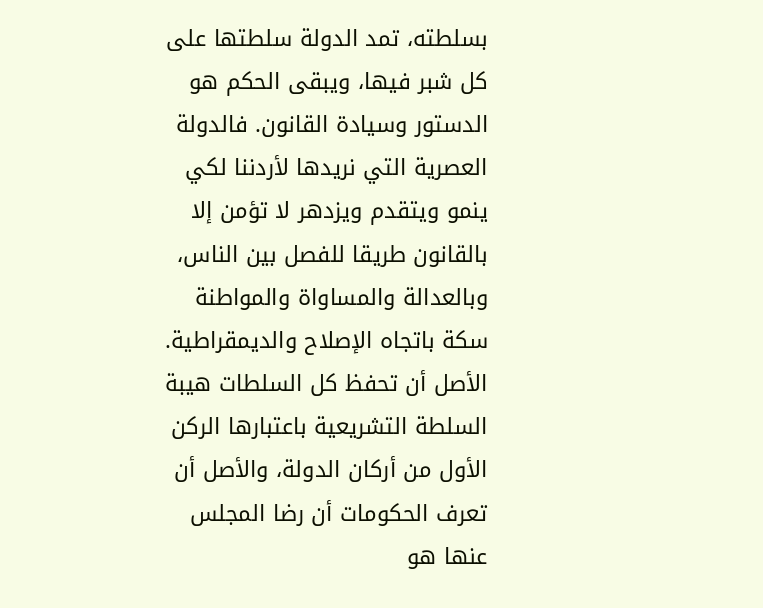بسلطته، تمد الدولة سلطتها على كل شبر فيها، ويبقى الحكم هو الدستور وسيادة القانون. فالدولة العصرية التي نريدها لأردننا لكي ينمو ويتقدم ويزدهر لا تؤمن إلا بالقانون طريقا للفصل بين الناس، وبالعدالة والمساواة والمواطنة سكة باتجاه الإصلاح والديمقراطية.
الأصل أن تحفظ كل السلطات هيبة السلطة التشريعية باعتبارها الركن الأول من أركان الدولة، والأصل أن تعرف الحكومات أن رضا المجلس عنها هو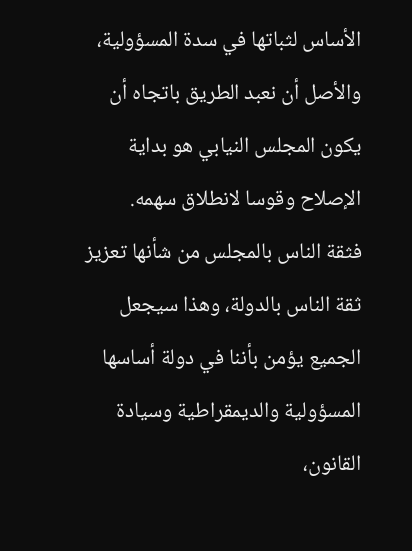الأساس لثباتها في سدة المسؤولية، والأصل أن نعبد الطريق باتجاه أن يكون المجلس النيابي هو بداية الإصلاح وقوسا لانطلاق سهمه.
فثقة الناس بالمجلس من شأنها تعزيز ثقة الناس بالدولة، وهذا سيجعل الجميع يؤمن بأننا في دولة أساسها المسؤولية والديمقراطية وسيادة القانون،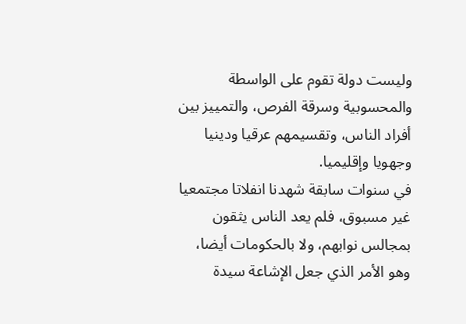وليست دولة تقوم على الواسطة والمحسوبية وسرقة الفرص، والتمييز بين أفراد الناس، وتقسيمهم عرقيا ودينيا وجهويا وإقليميا.
في سنوات سابقة شهدنا انفلاتا مجتمعيا غير مسبوق، فلم يعد الناس يثقون بمجالس نوابهم، ولا بالحكومات أيضا، وهو الأمر الذي جعل الإشاعة سيدة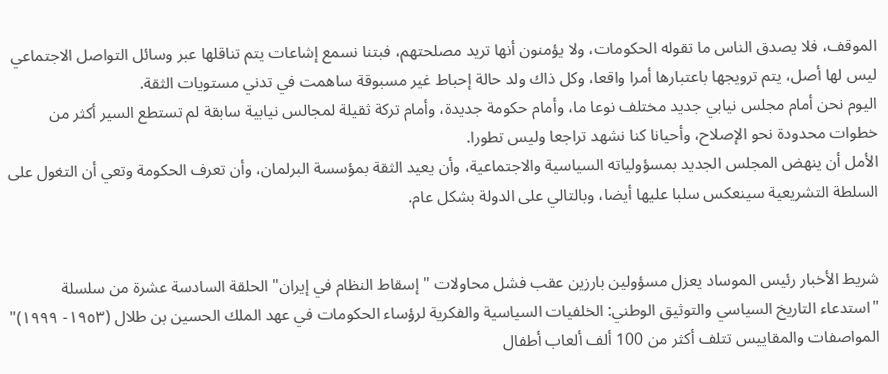الموقف، فلا يصدق الناس ما تقوله الحكومات، ولا يؤمنون أنها تريد مصلحتهم، فبتنا نسمع إشاعات يتم تناقلها عبر وسائل التواصل الاجتماعي ليس لها أصل، يتم ترويجها باعتبارها أمرا واقعا، وكل ذاك ولد حالة إحباط غير مسبوقة ساهمت في تدني مستويات الثقة.
اليوم نحن أمام مجلس نيابي جديد مختلف نوعا ما، وأمام حكومة جديدة، وأمام تركة ثقيلة لمجالس نيابية سابقة لم تستطع السير أكثر من خطوات محدودة نحو الإصلاح، وأحيانا كنا نشهد تراجعا وليس تطورا.
الأمل أن ينهض المجلس الجديد بمسؤولياته السياسية والاجتماعية، وأن يعيد الثقة بمؤسسة البرلمان، وأن تعرف الحكومة وتعي أن التغول على السلطة التشريعية سينعكس سلبا عليها أيضا، وبالتالي على الدولة بشكل عام.


شريط الأخبار رئيس الموساد يعزل مسؤولين بارزين عقب فشل محاولات "إسقاط النظام في إيران" الحلقة السادسة عشرة من سلسلة "استدعاء التاريخ السياسي والتوثيق الوطني: الخلفيات السياسية والفكرية لرؤساء الحكومات في عهد الملك الحسين بن طلال (١٩٥٣- ١٩٩٩)" المواصفات والمقاييس تتلف أكثر من 100 ألف ألعاب أطفال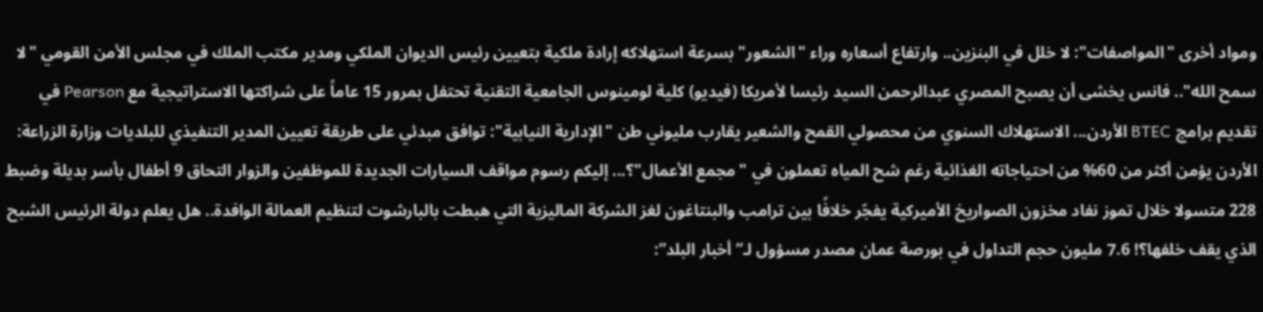ومواد أخرى "المواصفات": لا خلل في البنزين.. وارتفاع أسعاره وراء "الشعور" بسرعة استهلاكه إرادة ملكية بتعيين رئيس الديوان الملكي ومدير مكتب الملك في مجلس الأمن القومي "لا سمح الله".. فانس يخشى أن يصبح المصري عبدالرحمن السيد رئيسا لأمريكا (فيديو) كلية لومينوس الجامعية التقنية تحتفل بمرور 15 عاماً على شراكتها الاستراتيجية مع Pearson في تقديم برامج BTEC الأردن... الاستهلاك السنوي من محصولي القمح والشعير يقارب مليوني طن "الإدارية النيابية": توافق مبدئي على طريقة تعيين المدير التنفيذي للبلديات وزارة الزراعة: الأردن يؤمن أكثر من 60% من احتياجاته الغذائية رغم شح المياه تعملون في "مجمع الأعمال"؟... إليكم رسوم مواقف السيارات الجديدة للموظفين والزوار التحاق 9 أطفال بأسر بديلة وضبط 228 متسولا خلال تموز نفاد مخزون الصواريخ الأميركية يفجّر خلافًا بين ترامب والبنتاغون لغز الشركة الماليزية التي هبطت بالبارشوت لتنظيم العمالة الوافدة.. هل يعلم دولة الرئيس الشبح الذي يقف خلفها؟! 7.6 مليون حجم التداول في بورصة عمان مصدر مسؤول لـ”أخبار البلد”: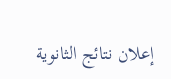إعلان نتائج الثانوية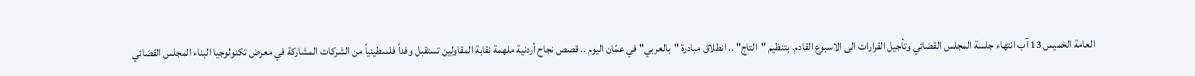العامة الخميس 13 آب انتهاء جلسة المجلس القضائي وتأجيل القرارات الى الاسبوع القادم. بتنظيم "التاج" .. انطلاق مبادرة "بالعربي" في عمّان اليوم .. قصص نجاح أردنية ملهمة نقابة المقاولين تستقبل وفداً فلسطينياً من الشركات المشاركة في معرض تكنولوجيا البناء المجلس القضائي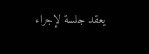يعقد جلسة لإجراء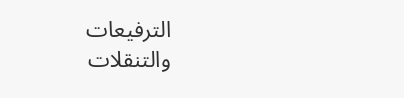الترفيعات والتنقلات